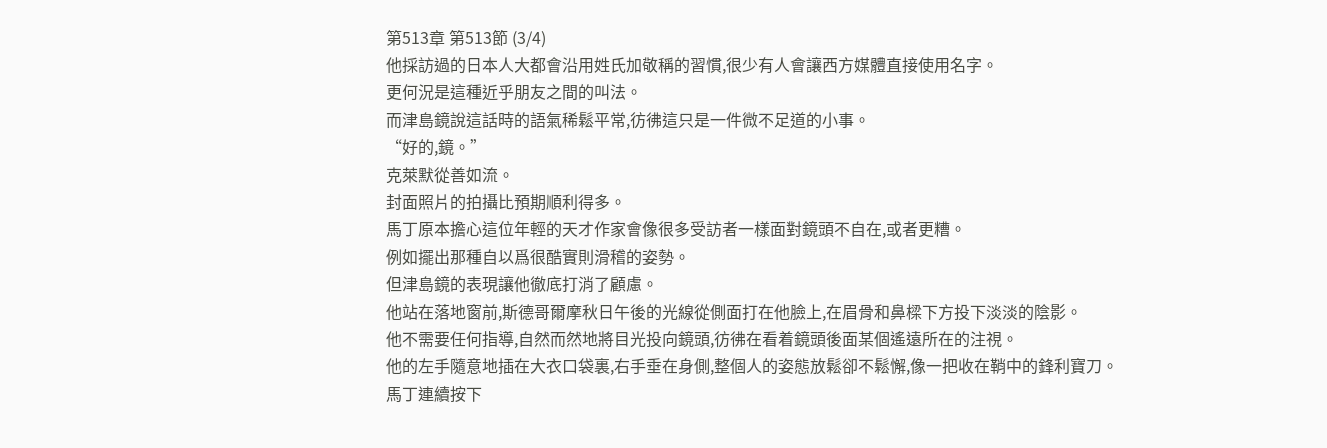第513章 第513節 (3/4)
他採訪過的日本人大都會沿用姓氏加敬稱的習慣,很少有人會讓西方媒體直接使用名字。
更何況是這種近乎朋友之間的叫法。
而津島鏡說這話時的語氣稀鬆平常,彷彿這只是一件微不足道的小事。
“好的,鏡。”
克萊默從善如流。
封面照片的拍攝比預期順利得多。
馬丁原本擔心這位年輕的天才作家會像很多受訪者一樣面對鏡頭不自在,或者更糟。
例如擺出那種自以爲很酷實則滑稽的姿勢。
但津島鏡的表現讓他徹底打消了顧慮。
他站在落地窗前,斯德哥爾摩秋日午後的光線從側面打在他臉上,在眉骨和鼻樑下方投下淡淡的陰影。
他不需要任何指導,自然而然地將目光投向鏡頭,彷彿在看着鏡頭後面某個遙遠所在的注視。
他的左手隨意地插在大衣口袋裏,右手垂在身側,整個人的姿態放鬆卻不鬆懈,像一把收在鞘中的鋒利寶刀。
馬丁連續按下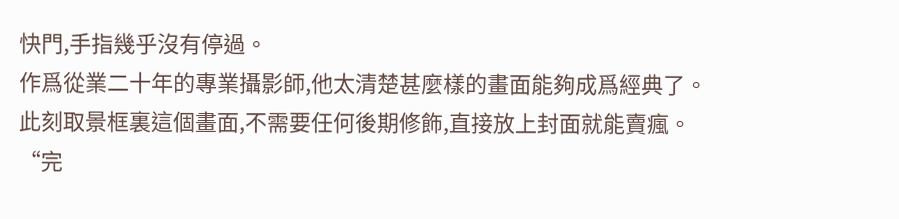快門,手指幾乎沒有停過。
作爲從業二十年的專業攝影師,他太清楚甚麼樣的畫面能夠成爲經典了。
此刻取景框裏這個畫面,不需要任何後期修飾,直接放上封面就能賣瘋。
“完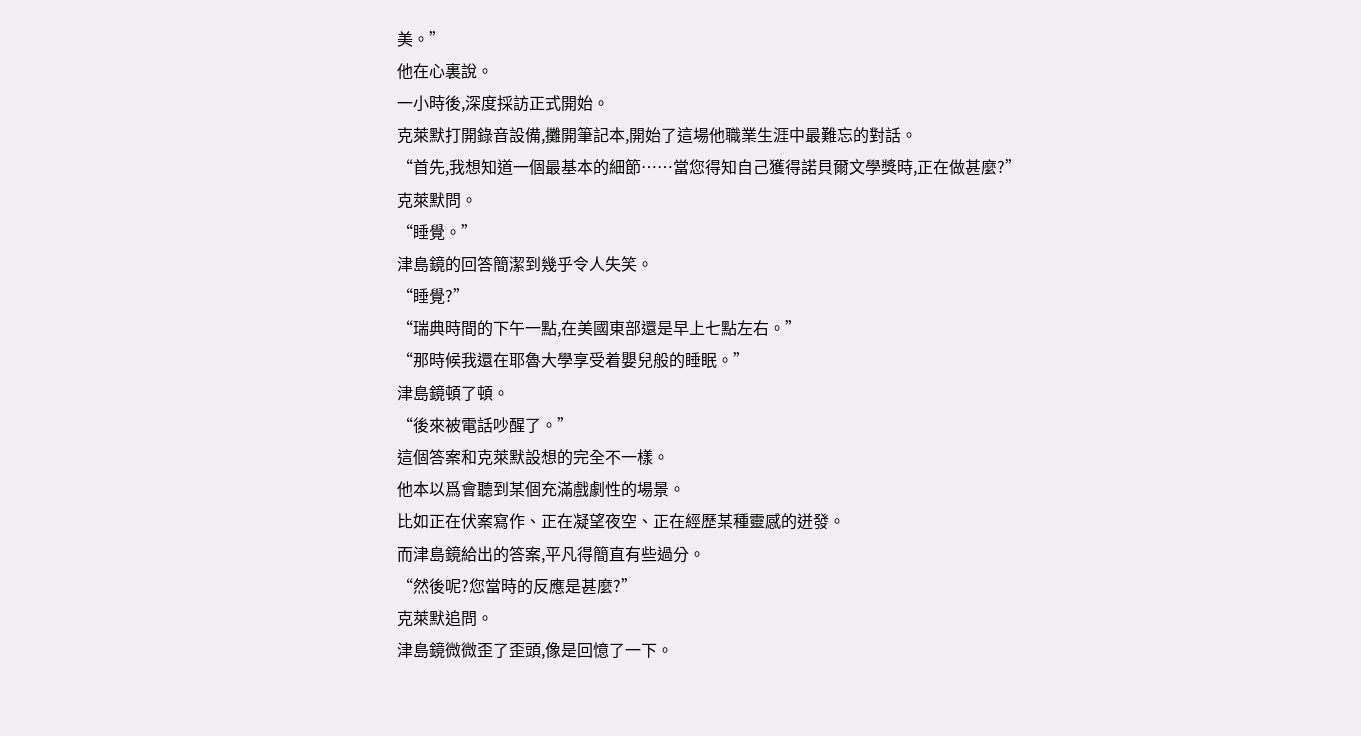美。”
他在心裏說。
一小時後,深度採訪正式開始。
克萊默打開錄音設備,攤開筆記本,開始了這場他職業生涯中最難忘的對話。
“首先,我想知道一個最基本的細節……當您得知自己獲得諾貝爾文學獎時,正在做甚麼?”
克萊默問。
“睡覺。”
津島鏡的回答簡潔到幾乎令人失笑。
“睡覺?”
“瑞典時間的下午一點,在美國東部還是早上七點左右。”
“那時候我還在耶魯大學享受着嬰兒般的睡眠。”
津島鏡頓了頓。
“後來被電話吵醒了。”
這個答案和克萊默設想的完全不一樣。
他本以爲會聽到某個充滿戲劇性的場景。
比如正在伏案寫作、正在凝望夜空、正在經歷某種靈感的迸發。
而津島鏡給出的答案,平凡得簡直有些過分。
“然後呢?您當時的反應是甚麼?”
克萊默追問。
津島鏡微微歪了歪頭,像是回憶了一下。